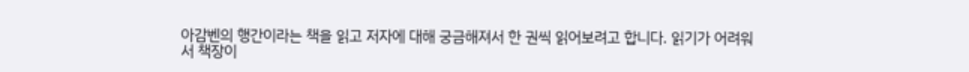아감벤의 행간이라는 책을 읽고 저자에 대해 궁금해져서 한 권씩 읽어보려고 합니다. 읽기가 어려워서 책장이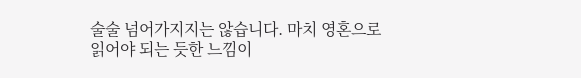술술 넘어가지지는 않습니다. 마치 영혼으로 읽어야 되는 듯한 느낌이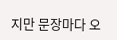지만 문장마다 오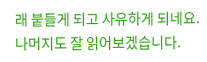래 붙들게 되고 사유하게 되네요. 나머지도 잘 읽어보겠습니다.